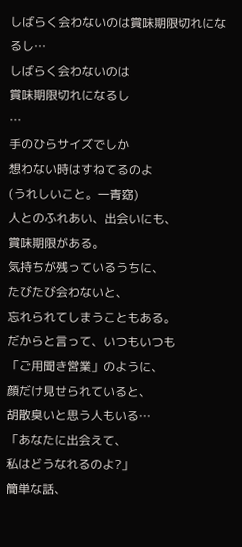しばらく会わないのは賞味期限切れになるし…
しばらく会わないのは
賞味期限切れになるし
…
手のひらサイズでしか
想わない時はすねてるのよ
(うれしいこと。一青窈)
人とのふれあい、出会いにも、
賞味期限がある。
気持ちが残っているうちに、
たびたび会わないと、
忘れられてしまうこともある。
だからと言って、いつもいつも
「ご用聞き営業」のように、
顔だけ見せられていると、
胡散臭いと思う人もいる…
「あなたに出会えて、
私はどうなれるのよ?」
簡単な話、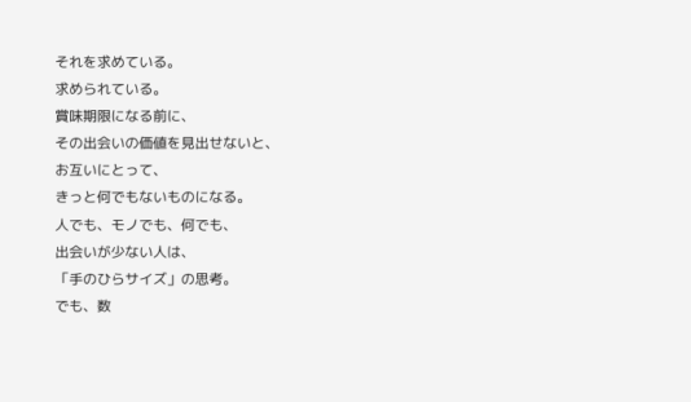それを求めている。
求められている。
賞味期限になる前に、
その出会いの価値を見出せないと、
お互いにとって、
きっと何でもないものになる。
人でも、モノでも、何でも、
出会いが少ない人は、
「手のひらサイズ」の思考。
でも、数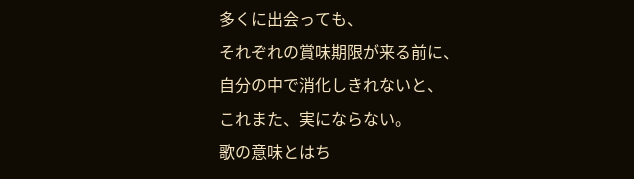多くに出会っても、
それぞれの賞味期限が来る前に、
自分の中で消化しきれないと、
これまた、実にならない。
歌の意味とはち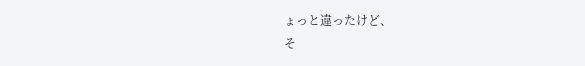ょっと違ったけど、
そ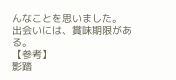んなことを思いました。
出会いには、賞味期限がある。
【参考】
影踏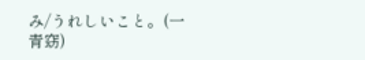み/うれしいこと。(一青窈)